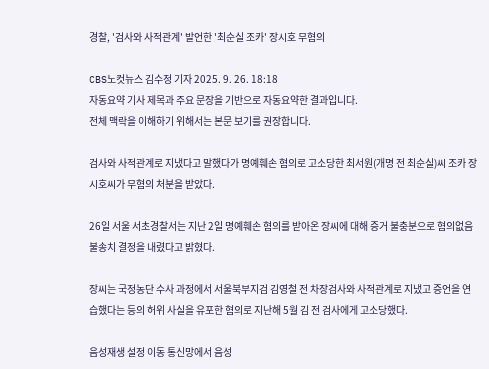경찰, '검사와 사적관계' 발언한 '최순실 조카' 장시호 무혐의

CBS노컷뉴스 김수정 기자 2025. 9. 26. 18:18
자동요약 기사 제목과 주요 문장을 기반으로 자동요약한 결과입니다.
전체 맥락을 이해하기 위해서는 본문 보기를 권장합니다.

검사와 사적관계로 지냈다고 말했다가 명예훼손 혐의로 고소당한 최서원(개명 전 최순실)씨 조카 장시호씨가 무혐의 처분을 받았다.

26일 서울 서초경찰서는 지난 2일 명예훼손 혐의를 받아온 장씨에 대해 증거 불충분으로 혐의없음 불송치 결정을 내렸다고 밝혔다.

장씨는 국정농단 수사 과정에서 서울북부지검 김영철 전 차장검사와 사적관계로 지냈고 증언을 연습했다는 등의 허위 사실을 유포한 혐의로 지난해 5월 김 전 검사에게 고소당했다.

음성재생 설정 이동 통신망에서 음성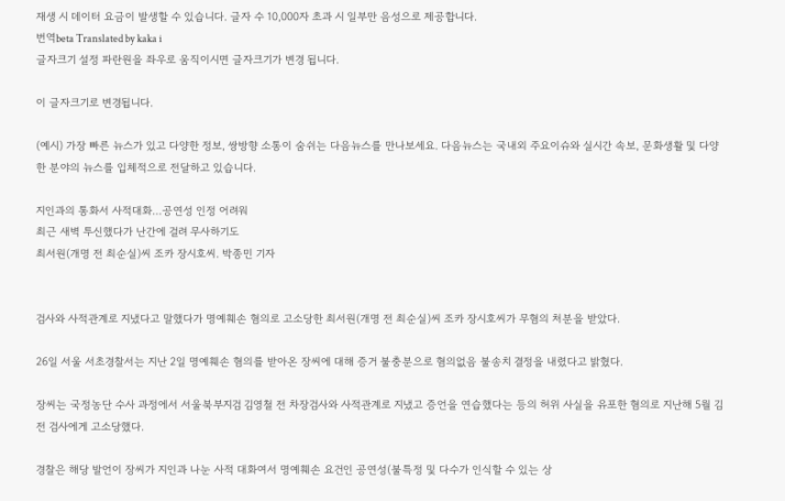재생 시 데이터 요금이 발생할 수 있습니다. 글자 수 10,000자 초과 시 일부만 음성으로 제공합니다.
번역beta Translated by kaka i
글자크기 설정 파란원을 좌우로 움직이시면 글자크기가 변경 됩니다.

이 글자크기로 변경됩니다.

(예시) 가장 빠른 뉴스가 있고 다양한 정보, 쌍방향 소통이 숨쉬는 다음뉴스를 만나보세요. 다음뉴스는 국내외 주요이슈와 실시간 속보, 문화생활 및 다양한 분야의 뉴스를 입체적으로 전달하고 있습니다.

지인과의 통화서 사적대화…공연성 인정 어려워
최근 새벽 투신했다가 난간에 걸려 무사하기도
최서원(개명 전 최순실)씨 조카 장시호씨. 박종민 기자


검사와 사적관계로 지냈다고 말했다가 명예훼손 혐의로 고소당한 최서원(개명 전 최순실)씨 조카 장시호씨가 무혐의 처분을 받았다.

26일 서울 서초경찰서는 지난 2일 명예훼손 혐의를 받아온 장씨에 대해 증거 불충분으로 혐의없음 불송치 결정을 내렸다고 밝혔다.

장씨는 국정농단 수사 과정에서 서울북부지검 김영철 전 차장검사와 사적관계로 지냈고 증언을 연습했다는 등의 허위 사실을 유포한 혐의로 지난해 5월 김 전 검사에게 고소당했다.

경찰은 해당 발언이 장씨가 지인과 나눈 사적 대화여서 명예훼손 요건인 공연성(불특정 및 다수가 인식할 수 있는 상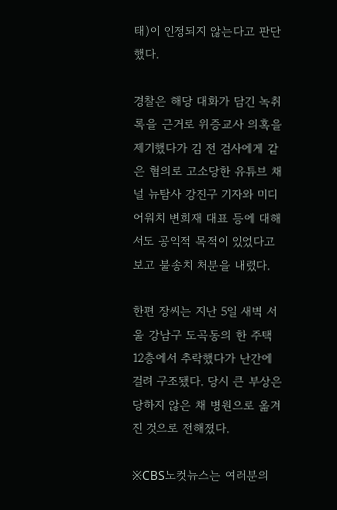태)이 인정되지 않는다고 판단했다.

경찰은 해당 대화가 담긴 녹취록을 근거로 위증교사 의혹을 제기했다가 김 전 검사에게 같은 혐의로 고소당한 유튜브 채널 뉴탐사 강진구 기자와 미디어워치 변희재 대표 등에 대해서도 공익적 목적이 있었다고 보고 불송치 처분을 내렸다.

한편 장씨는 지난 5일 새벽 서울 강남구 도곡동의 한 주택 12층에서 추락했다가 난간에 걸려 구조됐다. 당시 큰 부상은 당하지 않은 채 병원으로 옮겨진 것으로 전해졌다.

※CBS노컷뉴스는 여러분의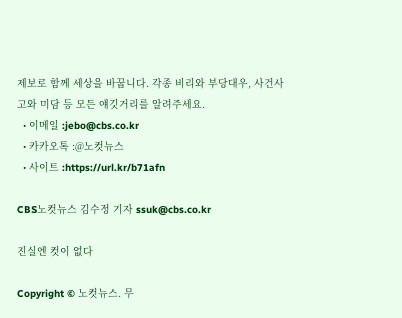제보로 함께 세상을 바꿉니다. 각종 비리와 부당대우, 사건사고와 미담 등 모든 얘깃거리를 알려주세요.
  • 이메일 :jebo@cbs.co.kr
  • 카카오톡 :@노컷뉴스
  • 사이트 :https://url.kr/b71afn

CBS노컷뉴스 김수정 기자 ssuk@cbs.co.kr

진실엔 컷이 없다

Copyright © 노컷뉴스. 무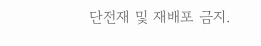단전재 및 재배포 금지.